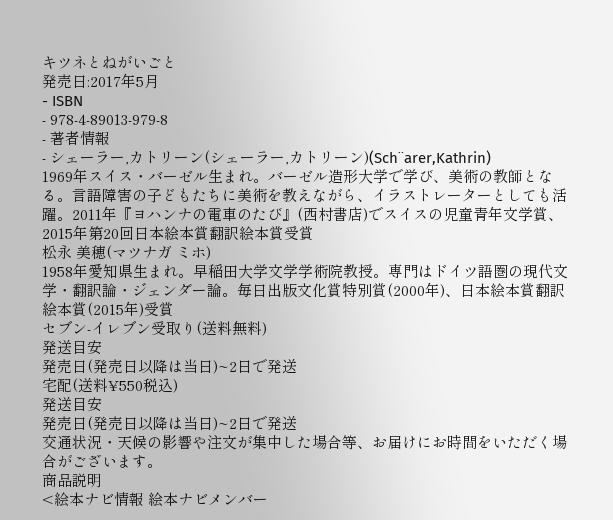キツネとねがいごと
発売日:2017年5月
- ISBN
- 978-4-89013-979-8
- 著者情報
- シェーラー,カトリーン(シェーラー,カトリーン)(Sch¨arer,Kathrin)
1969年スイス・バーゼル生まれ。バーゼル造形大学で学び、美術の教師となる。言語障害の子どもたちに美術を教えながら、イラストレーターとしても活躍。2011年『ヨハンナの電車のたび』(西村書店)でスイスの児童青年文学賞、2015年第20回日本絵本賞翻訳絵本賞受賞
松永 美穂(マツナガ ミホ)
1958年愛知県生まれ。早稲田大学文学学術院教授。専門はドイツ語圏の現代文学・翻訳論・ジェンダー論。毎日出版文化賞特別賞(2000年)、日本絵本賞翻訳絵本賞(2015年)受賞
セブン-イレブン受取り(送料無料)
発送目安
発売日(発売日以降は当日)~2日で発送
宅配(送料¥550税込)
発送目安
発売日(発売日以降は当日)~2日で発送
交通状況・天候の影響や注文が集中した場合等、お届けにお時間をいただく場合がございます。
商品説明
<絵本ナビ情報 絵本ナビメンバー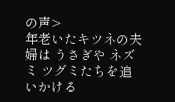の声>
年老いたキツネの夫婦は うさぎや ネズミ ツグミたちを追いかける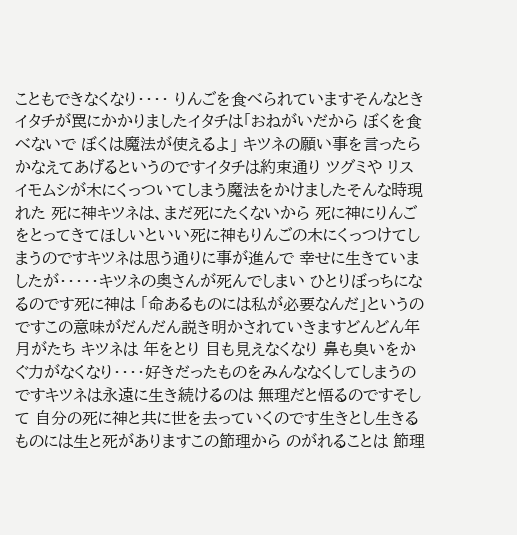こともできなくなり・・・・ りんごを食べられていますそんなとき イタチが罠にかかりましたイタチは「おねがいだから ぼくを食べないで ぼくは魔法が使えるよ」 キツネの願い事を言ったらかなえてあげるというのですイタチは約束通り ツグミや リス イモムシが木にくっついてしまう魔法をかけましたそんな時現れた 死に神キツネは、まだ死にたくないから 死に神にりんごをとってきてほしいといい死に神もりんごの木にくっつけてしまうのですキツネは思う通りに事が進んで 幸せに生きていましたが・・・・・キツネの奥さんが死んでしまい ひとりぼっちになるのです死に神は 「命あるものには私が必要なんだ」というのですこの意味がだんだん説き明かされていきますどんどん年月がたち キツネは 年をとり 目も見えなくなり 鼻も臭いをかぐ力がなくなり・・・・好きだったものをみんななくしてしまうのですキツネは永遠に生き続けるのは 無理だと悟るのですそして 自分の死に神と共に世を去っていくのです生きとし生きるものには生と死がありますこの節理から のがれることは 節理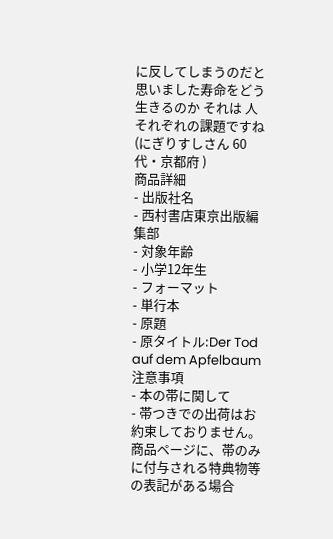に反してしまうのだと思いました寿命をどう生きるのか それは 人それぞれの課題ですね(にぎりすしさん 60代・京都府 )
商品詳細
- 出版社名
- 西村書店東京出版編集部
- 対象年齢
- 小学12年生
- フォーマット
- 単行本
- 原題
- 原タイトル:Der Tod auf dem Apfelbaum
注意事項
- 本の帯に関して
- 帯つきでの出荷はお約束しておりません。
商品ページに、帯のみに付与される特典物等の表記がある場合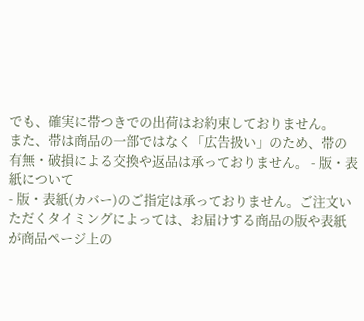でも、確実に帯つきでの出荷はお約束しておりません。
また、帯は商品の一部ではなく「広告扱い」のため、帯の有無・破損による交換や返品は承っておりません。 - 版・表紙について
- 版・表紙(カバー)のご指定は承っておりません。ご注文いただくタイミングによっては、お届けする商品の版や表紙が商品ページ上の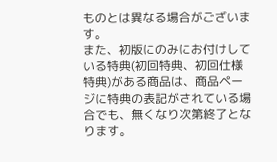ものとは異なる場合がございます。
また、初版にのみにお付けしている特典(初回特典、初回仕様特典)がある商品は、商品ページに特典の表記がされている場合でも、無くなり次第終了となります。